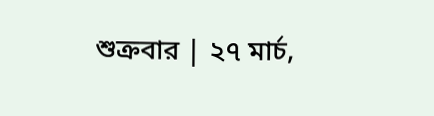শুক্রবার | ২৭ মার্চ,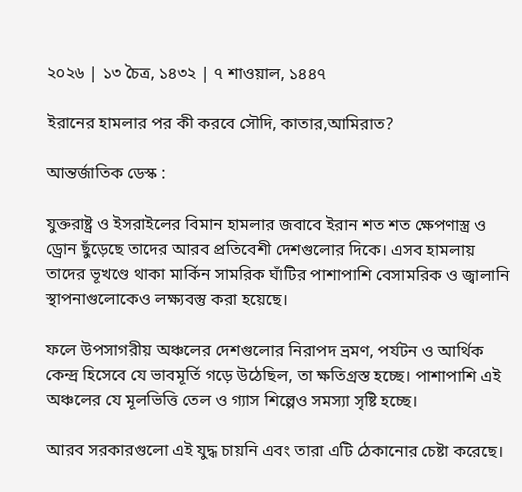২০২৬ | ১৩ চৈত্র, ১৪৩২ | ৭ শাওয়াল, ১৪৪৭

ইরানের হামলার পর কী করবে সৌদি, কাতার,আমিরাত?

আন্তর্জাতিক ডেস্ক :

যুক্তরাষ্ট্র ও ইসরাইলের বিমান হামলার জবাবে ইরান শত শত ক্ষেপণাস্ত্র ও ড্রোন ছুঁড়েছে তাদের আরব প্রতিবেশী দেশগুলোর দিকে। এসব হামলায় তাদের ভূখণ্ডে থাকা মার্কিন সামরিক ঘাঁটির পাশাপাশি বেসামরিক ও জ্বালানি স্থাপনাগুলোকেও লক্ষ্যবস্তু করা হয়েছে।

ফলে উপসাগরীয় অঞ্চলের দেশগুলোর নিরাপদ ভ্রমণ, পর্যটন ও আর্থিক কেন্দ্র হিসেবে যে ভাবমূর্তি গড়ে উঠেছিল, তা ক্ষতিগ্রস্ত হচ্ছে। পাশাপাশি এই অঞ্চলের যে মূলভিত্তি তেল ও গ্যাস শিল্পেও সমস্যা সৃষ্টি হচ্ছে।

আরব সরকারগুলো এই যুদ্ধ চায়নি এবং তারা এটি ঠেকানোর চেষ্টা করেছে।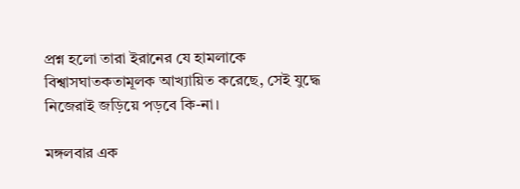প্রশ্ন হলো তারা ইরানের যে হামলাকে বিশ্বাসঘাতকতামূলক আখ্যায়িত করেছে, সেই যুদ্ধে নিজেরাই জড়িয়ে পড়বে কি-না।

মঙ্গলবার এক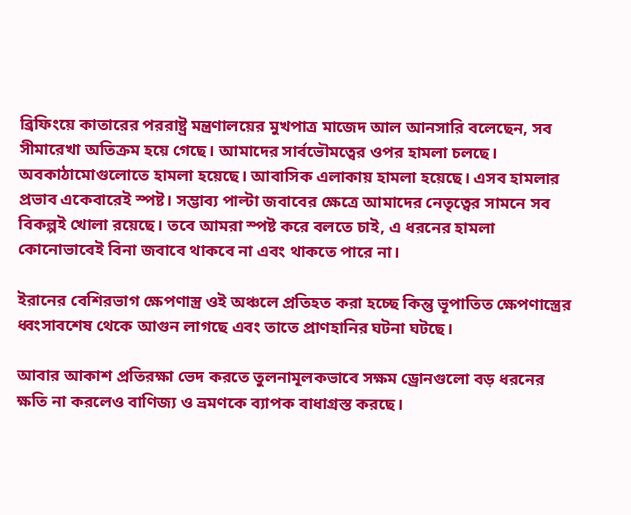ব্রিফিংয়ে কাতারের পররাষ্ট্র মন্ত্রণালয়ের মুখপাত্র মাজেদ আল আনসারি বলেছেন, সব সীমারেখা অতিক্রম হয়ে গেছে। আমাদের সার্বভৌমত্বের ওপর হামলা চলছে। অবকাঠামোগুলোতে হামলা হয়েছে। আবাসিক এলাকায় হামলা হয়েছে। এসব হামলার প্রভাব একেবারেই স্পষ্ট। সম্ভাব্য পাল্টা জবাবের ক্ষেত্রে আমাদের নেতৃত্বের সামনে সব বিকল্পই খোলা রয়েছে। তবে আমরা স্পষ্ট করে বলতে চাই, এ ধরনের হামলা কোনোভাবেই বিনা জবাবে থাকবে না এবং থাকতে পারে না।

ইরানের বেশিরভাগ ক্ষেপণাস্ত্র ওই অঞ্চলে প্রতিহত করা হচ্ছে কিন্তু ভূপাতিত ক্ষেপণাস্ত্রের ধ্বংসাবশেষ থেকে আগুন লাগছে এবং তাতে প্রাণহানির ঘটনা ঘটছে।

আবার আকাশ প্রতিরক্ষা ভেদ করতে তুলনামূলকভাবে সক্ষম ড্রোনগুলো বড় ধরনের ক্ষতি না করলেও বাণিজ্য ও ভ্রমণকে ব্যাপক বাধাগ্রস্ত করছে।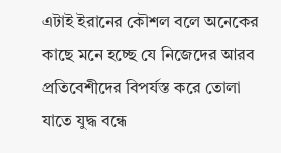এটাই ইরানের কৌশল বলে অনেকের কাছে মনে হচ্ছে যে নিজেদের আরব প্রতিবেশীদের বিপর্যস্ত করে তোলা যাতে যুদ্ধ বন্ধে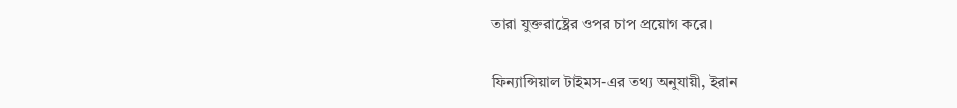তারা যুক্তরাষ্ট্রের ওপর চাপ প্রয়োগ করে।

ফিন্যান্সিয়াল টাইমস-এর তথ্য অনুযায়ী, ইরান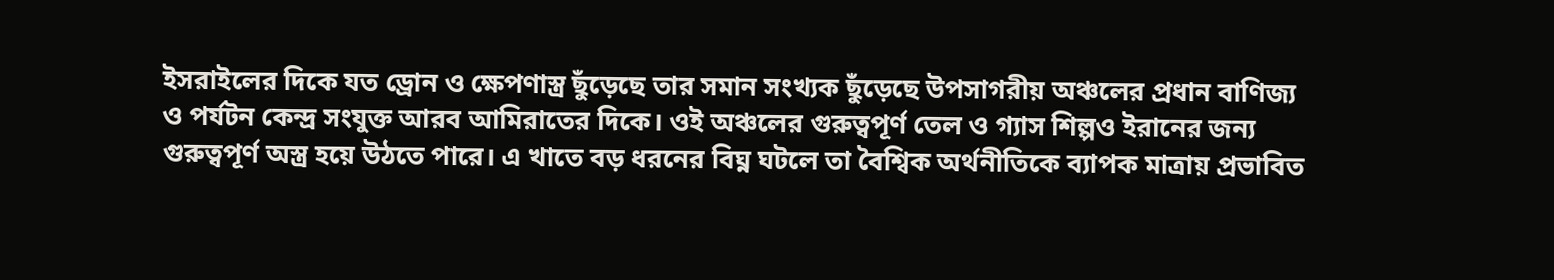ইসরাইলের দিকে যত ড্রোন ও ক্ষেপণাস্ত্র ছুঁড়েছে তার সমান সংখ্যক ছুঁড়েছে উপসাগরীয় অঞ্চলের প্রধান বাণিজ্য ও পর্যটন কেন্দ্র সংযুক্ত আরব আমিরাতের দিকে। ওই অঞ্চলের গুরুত্বপূর্ণ তেল ও গ্যাস শিল্পও ইরানের জন্য গুরুত্বপূর্ণ অস্ত্র হয়ে উঠতে পারে। এ খাতে বড় ধরনের বিঘ্ন ঘটলে তা বৈশ্বিক অর্থনীতিকে ব্যাপক মাত্রায় প্রভাবিত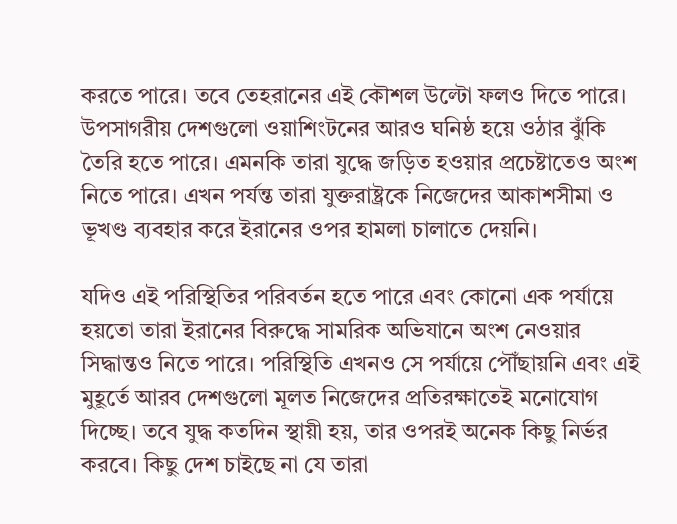করতে পারে। তবে তেহরানের এই কৌশল উল্টো ফলও দিতে পারে। উপসাগরীয় দেশগুলো ওয়াশিংটনের আরও ঘনিষ্ঠ হয়ে ওঠার ঝুঁকি তৈরি হতে পারে। এমনকি তারা যুদ্ধে জড়িত হওয়ার প্রচেষ্টাতেও অংশ নিতে পারে। এখন পর্যন্ত তারা যুক্তরাষ্ট্রকে নিজেদের আকাশসীমা ও ভূখণ্ড ব্যবহার করে ইরানের ওপর হামলা চালাতে দেয়নি।

যদিও এই পরিস্থিতির পরিবর্তন হতে পারে এবং কোনো এক পর্যায়ে হয়তো তারা ইরানের বিরুদ্ধে সামরিক অভিযানে অংশ নেওয়ার সিদ্ধান্তও নিতে পারে। পরিস্থিতি এখনও সে পর্যায়ে পৌঁছায়নি এবং এই মুহূর্তে আরব দেশগুলো মূলত নিজেদের প্রতিরক্ষাতেই মনোযোগ দিচ্ছে। তবে যুদ্ধ কতদিন স্থায়ী হয়, তার ওপরই অনেক কিছু নির্ভর করবে। কিছু দেশ চাইছে না যে তারা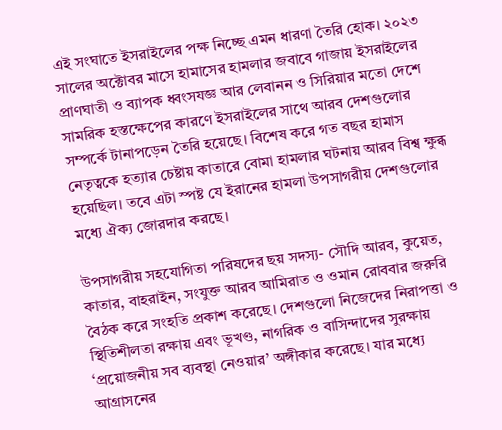এই সংঘাতে ইসরাইলের পক্ষ নিচ্ছে এমন ধারণা তৈরি হোক। ২০২৩ সালের অক্টোবর মাসে হামাসের হামলার জবাবে গাজায় ইসরাইলের প্রাণঘাতী ও ব্যাপক ধ্বংসযজ্ঞ আর লেবানন ও সিরিয়ার মতো দেশে সামরিক হস্তক্ষেপের কারণে ইসরাইলের সাথে আরব দেশগুলোর সম্পর্কে টানাপড়েন তৈরি হয়েছে। বিশেষ করে গত বছর হামাস নেতৃত্বকে হত্যার চেষ্টায় কাতারে বোমা হামলার ঘটনায় আরব বিশ্ব ক্ষুব্ধ হয়েছিল। তবে এটা স্পষ্ট যে ইরানের হামলা উপসাগরীয় দেশগুলোর মধ্যে ঐক্য জোরদার করছে।

উপসাগরীয় সহযোগিতা পরিষদের ছয় সদস্য- সৌদি আরব, কুয়েত, কাতার, বাহরাইন, সংযুক্ত আরব আমিরাত ও ওমান রোববার জরুরি বৈঠক করে সংহতি প্রকাশ করেছে। দেশগুলো নিজেদের নিরাপত্তা ও স্থিতিশীলতা রক্ষায় এবং ভূখণ্ড, নাগরিক ও বাসিন্দাদের সুরক্ষায় ‘প্রয়োজনীয় সব ব্যবস্থা নেওয়ার’ অঙ্গীকার করেছে। যার মধ্যে আগ্রাসনের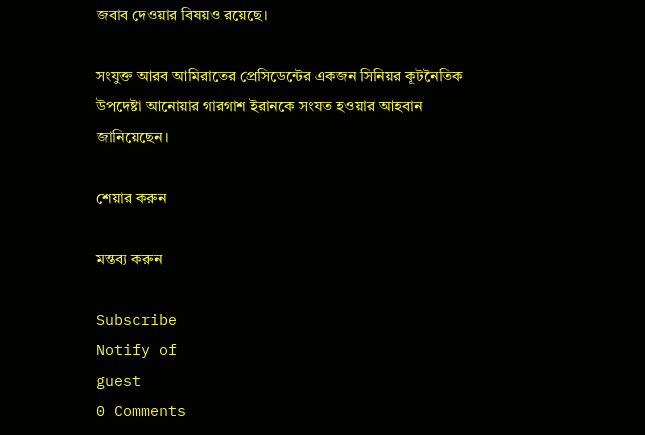জবাব দেওয়ার বিষয়ও রয়েছে।

সংযুক্ত আরব আমিরাতের প্রেসিডেন্টের একজন সিনিয়র কূটনৈতিক উপদেষ্টা আনোয়ার গারগাশ ইরানকে সংযত হওয়ার আহবান জানিয়েছেন।

শেয়ার করুন

মন্তব্য করুন

Subscribe
Notify of
guest
0 Comments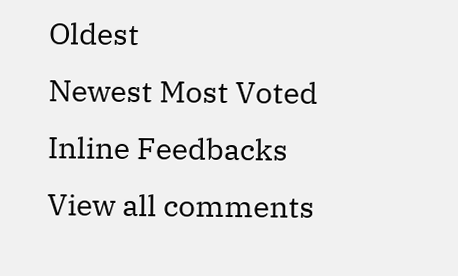Oldest
Newest Most Voted
Inline Feedbacks
View all comments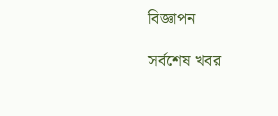বিজ্ঞাপন

সর্বশেষ খবর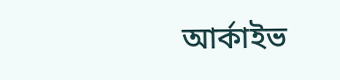আর্কাইভ